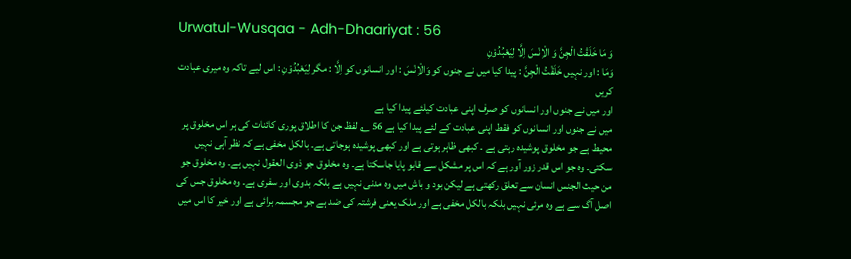Urwatul-Wusqaa - Adh-Dhaariyat : 56
وَ مَا خَلَقْتُ الْجِنَّ وَ الْاِنْسَ اِلَّا لِیَعْبُدُوْنِ
وَمَا : اور نہیں خَلَقْتُ الْجِنَّ : پیدا کیا میں نے جنوں کو وَالْاِنْسَ : اور انسانوں کو اِلَّا : مگر لِيَعْبُدُوْنِ : اس لیے تاکہ وہ میری عبادت کریں
اور میں نے جنوں اور انسانوں کو صرف اپنی عبادت کیلئے پیدا کیا ہے
میں نے جنوں اور انسانوں کو فقط اپنی عبادت کے لئے پیدا کیا ہے 56 ؎ لفظ جن کا اطلاق پوری کائنات کی ہر اس مخلوق پر محیط ہے جو مخلوق پوشیدہ رہتی ہے ۔ کبھی ظاہر ہوتی ہے اور کبھی پوشیدہ ہوجاتی ہے۔ بالکل مخفی ہے کہ نظر آہی نہیں سکتی۔ وہ جو اس قدر زور آور ہے کہ اس پر مشکل سے قابو پایا جاسکتا ہے۔ وہ مخلوق جو ذوی العقول نہیں ہے۔ وہ مخلوق جو من حیث الجنس انسان سے تعلق رکھتی ہے لیکن بود و باش میں وہ مدنی نہیں ہے بلکہ بدوی اور سفری ہے۔ وہ مخلوق جس کی اصل آگ سے ہے وہ مرئی نہیں بلکہ بالکل مخفی ہے اور ملک یعنی فرشتہ کی ضد ہے جو مجسمہ برائی ہے اور خیر کا اس میں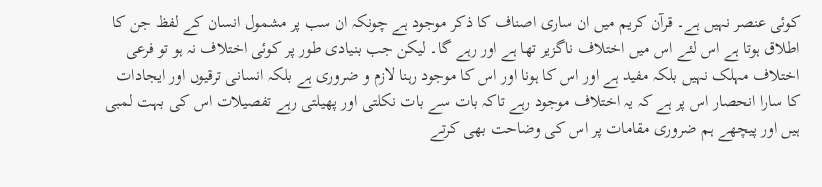کوئی عنصر نہیں ہے۔ قرآن کریم میں ان ساری اصناف کا ذکر موجود ہے چونکہ ان سب پر مشمول انسان کے لفظ جن کا اطلاق ہوتا ہے اس لئے اس میں اختلاف ناگزیر تھا ہے اور رہے گا۔ لیکن جب بنیادی طور پر کوئی اختلاف نہ ہو تو فرعی اختلاف مہلک نہیں بلکہ مفید ہے اور اس کا ہونا اور اس کا موجود رہنا لازم و ضروری ہے بلکہ انسانی ترقیوں اور ایجادات کا سارا انحصار اس پر ہے کہ یہ اختلاف موجود رہے تاکہ بات سے بات نکلتی اور پھیلتی رہے تفصیلات اس کی بہت لمبی ہیں اور پیچھے ہم ضروری مقامات پر اس کی وضاحت بھی کرتے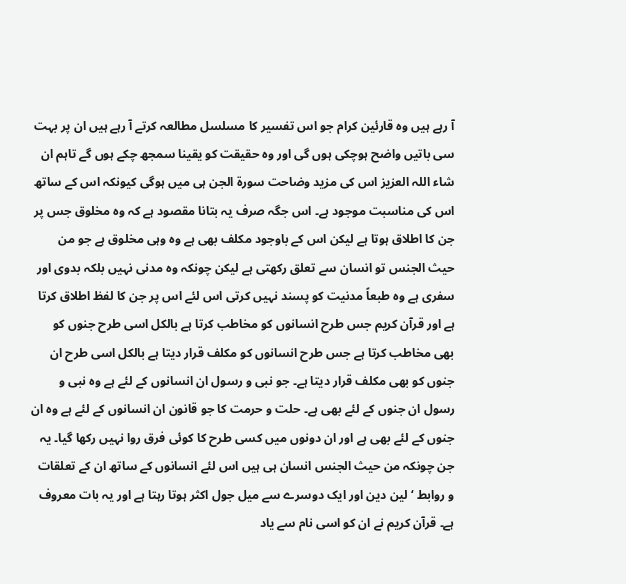آ رہے ہیں وہ قارئین کرام جو اس تفسیر کا مسلسل مطالعہ کرتے آ رہے ہیں ان پر بہت سی باتیں واضح ہوچکی ہوں گی اور وہ حقیقت کو یقینا سمجھ چکے ہوں گے تاہم ان شاء اللہ العزیز اس کی مزید وضاحت سورة الجن ہی میں ہوگی کیونکہ اس کے ساتھ اس کی مناسبت موجود ہے۔ اس جگہ صرف یہ بتانا مقصود ہے کہ وہ مخلوق جس پر جن کا اطلاق ہوتا ہے لیکن اس کے باوجود مکلف بھی ہے وہ وہی مخلوق ہے جو من حیث الجنس تو انسان سے تعلق رکھتی ہے لیکن چونکہ وہ مدنی نہیں بلکہ بدوی اور سفری ہے وہ طبعاً مدنیت کو پسند نہیں کرتی اس لئے اس پر جن کا لفظ اطلاق کرتا ہے اور قرآن کریم جس طرح انسانوں کو مخاطب کرتا ہے بالکل اسی طرح جنوں کو بھی مخاطب کرتا ہے جس طرح انسانوں کو مکلف قرار دیتا ہے بالکل اسی طرح ان جنوں کو بھی مکلف قرار دیتا ہے۔ جو نبی و رسول ان انسانوں کے لئے ہے وہ نبی و رسول ان جنوں کے لئے بھی ہے۔ حلت و حرمت کا جو قانون ان انسانوں کے لئے ہے وہ ان جنوں کے لئے بھی ہے اور ان دونوں میں کسی طرح کا کوئی فرق روا نہیں رکھا گیا۔ یہ جن چونکہ من حیث الجنس انسان ہی ہیں اس لئے انسانوں کے ساتھ ان کے تعلقات و روابط ‘ لین دین اور ایک دوسرے سے میل جول اکثر ہوتا رہتا ہے اور یہ بات معروف ہے۔ قرآن کریم نے ان کو اسی نام سے یاد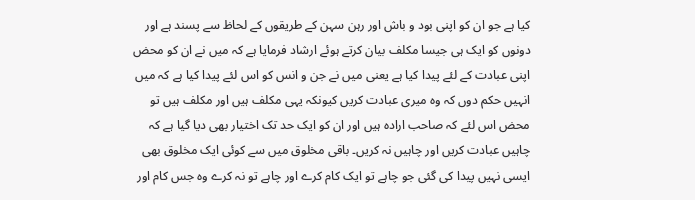کیا ہے جو ان کو اپنی بود و باش اور رہن سہن کے طریقوں کے لحاظ سے پسند ہے اور دونوں کو ایک ہی جیسا مکلف بیان کرتے ہوئے ارشاد فرمایا ہے کہ میں نے ان کو محض اپنی عبادت کے لئے پیدا کیا ہے یعنی میں نے جن و انس کو اس لئے پیدا کیا ہے کہ میں انہیں حکم دوں کہ وہ میری عبادت کریں کیونکہ یہی مکلف ہیں اور مکلف ہیں تو محض اس لئے کہ صاحب ارادہ ہیں اور ان کو ایک حد تک اختیار بھی دیا گیا ہے کہ چاہیں عبادت کریں اور چاہیں نہ کریں۔ باقی مخلوق میں سے کوئی ایک مخلوق بھی ایسی نہیں پیدا کی گئی جو چاہے تو ایک کام کرے اور چاہے تو نہ کرے وہ جس کام اور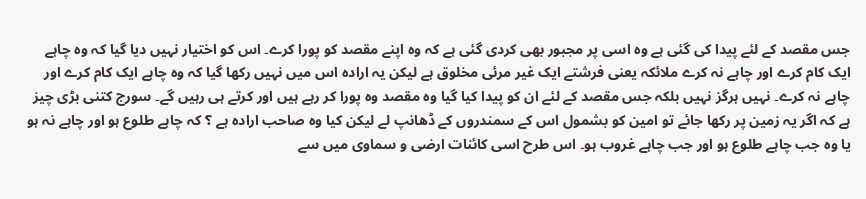جس مقصد کے لئے پیدا کی گئی ہے وہ اسی پر مجبور بھی کردی گئی ہے کہ وہ اپنے مقصد کو پورا کرے۔ اس کو اختیار نہیں دیا گیا کہ وہ چاہے ایک کام کرے اور چاہے نہ کرے ملائکہ یعنی فرشتے ایک غیر مرئی مخلوق ہے لیکن یہ ارادہ اس میں نہیں رکھا گیا کہ وہ چاہے ایک کام کرے اور چاہے نہ کرے۔ نہیں ہرگز نہیں بلکہ جس مقصد کے لئے ان کو پیدا کیا گیا وہ مقصد وہ پورا کر رہے ہیں اور کرتے ہی رہیں گے۔ سورج کتنی بڑی چیز ہے کہ اگر یہ زمین پر رکھا جائے تو امین کو بشمول اس کے سمندروں کے ڈھانپ لے لیکن کیا وہ صاحب ارادہ ہے ؟ کہ چاہے طلوع ہو اور چاہے نہ ہو یا وہ جب چاہے طلوع ہو اور جب چاہے غروب ہو۔ اس طرح اسی کائنات ارضی و سماوی میں سے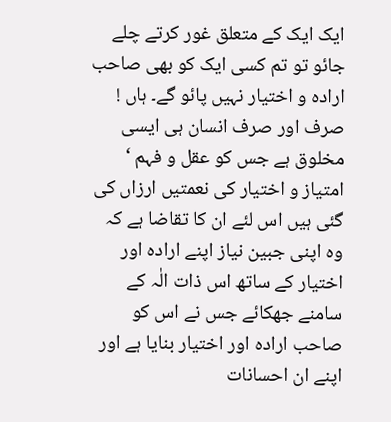ایک ایک کے متعلق غور کرتے چلے جائو تو تم کسی ایک کو بھی صاحب ارادہ و اختیار نہیں پائو گے۔ ہاں ! صرف اور صرف انسان ہی ایسی مخلوق ہے جس کو عقل و فہم ‘ امتیاز و اختیار کی نعمتیں ارزاں کی گئی ہیں اس لئے ان کا تقاضا ہے کہ وہ اپنی جبین نیاز اپنے ارادہ اور اختیار کے ساتھ اس ذات الٰہ کے سامنے جھکائے جس نے اس کو صاحب ارادہ اور اختیار بنایا ہے اور اپنے ان احسانات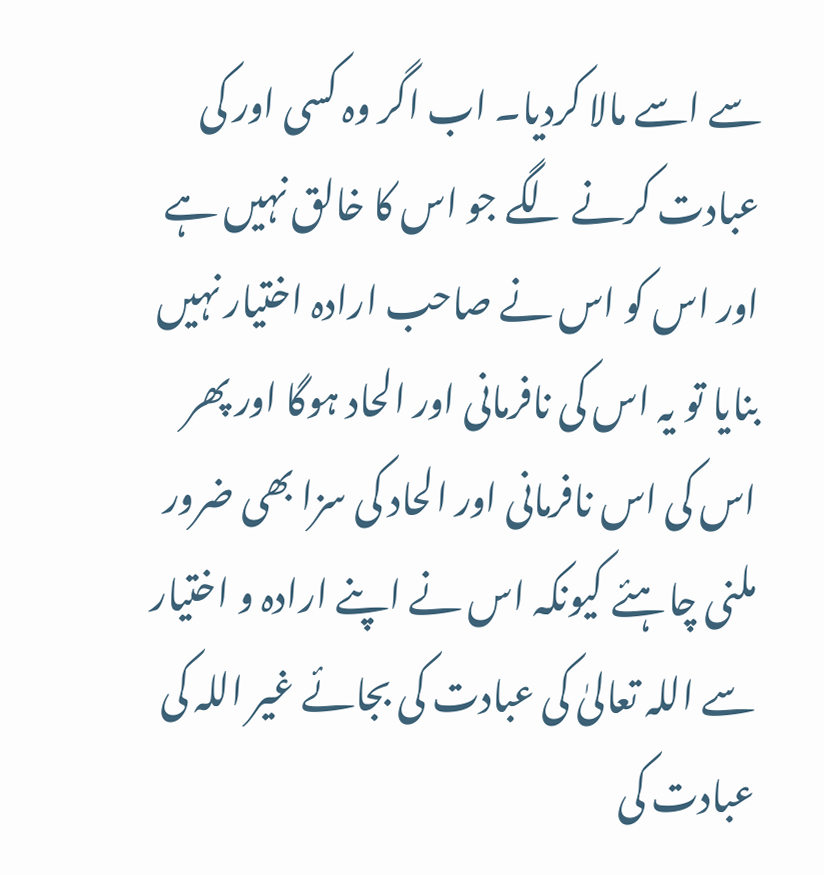سے اسے مالا کردیا۔ اب اگر وہ کسی اور کی عبادت کرنے لگے جو اس کا خالق نہیں ہے اور اس کو اس نے صاحب ارادہ اختیار نہیں بنایا تو یہ اس کی نافرمانی اور الحاد ہوگا اور پھر اس کی اس نافرمانی اور الحاد کی سزا بھی ضرور ملنی چاہئے کیونکہ اس نے اپنے ارادہ و اختیار سے اللہ تعالیٰ کی عبادت کی بجائے غیر اللہ کی عبادت کی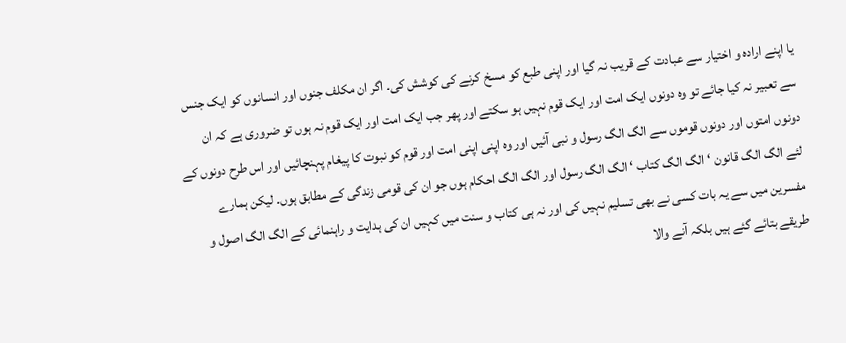یا اپنے ارادہ و اختیار سے عبادت کے قریب نہ گیا اور اپنی طبع کو مسخ کرنے کی کوشش کی۔ اگر ان مکلف جنوں اور انسانوں کو ایک جنس سے تعبیر نہ کیا جائے تو وہ دونوں ایک امت اور ایک قوم نہیں ہو سکتے اور پھر جب ایک امت اور ایک قوم نہ ہوں تو ضروری ہے کہ ان دونوں امتوں اور دونوں قوموں سے الگ الگ رسول و نبی آئیں اور وہ اپنی اپنی امت اور قوم کو نبوت کا پیغام پہنچائیں اور اس طرح دونوں کے لئے الگ الگ قانون ‘ الگ الگ کتاب ‘ الگ الگ رسول اور الگ الگ احکام ہوں جو ان کی قومی زندگی کے مطابق ہوں۔ لیکن ہمارے مفسرین میں سے یہ بات کسی نے بھی تسلیم نہیں کی اور نہ ہی کتاب و سنت میں کہیں ان کی ہدایت و راہنمائی کے الگ الگ اصول و طریقے بتائے گئے ہیں بلکہ آنے والا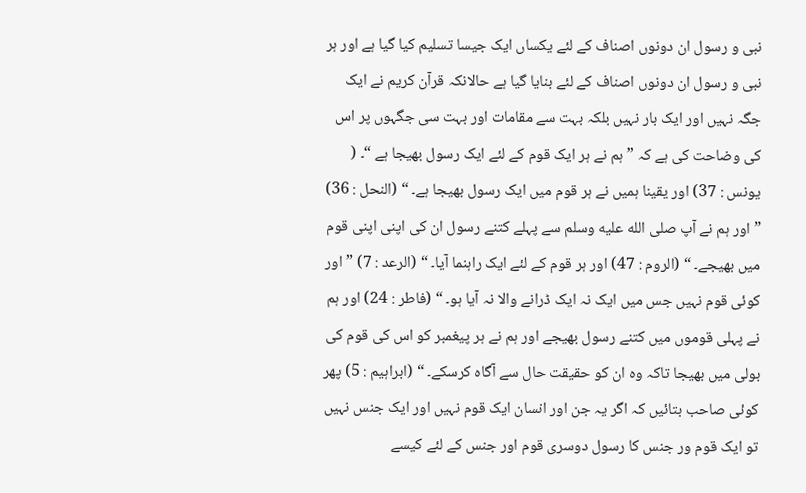نبی و رسول ان دونوں اصناف کے لئے یکساں ایک جیسا تسلیم کیا گیا ہے اور ہر نبی و رسول ان دونوں اصناف کے لئے بنایا گیا ہے حالانکہ قرآن کریم نے ایک جگہ نہیں اور ایک بار نہیں بلکہ بہت سے مقامات اور بہت سی جگہوں پر اس کی وضاحت کی ہے کہ ” ہم نے ہر ایک قوم کے لئے ایک رسول بھیجا ہے “۔ ( یونس : 37) اور یقینا ہمیں نے ہر قوم میں ایک رسول بھیجا ہے۔ “ (النحل : 36) ” اور ہم نے آپ صلى الله عليه وسلم سے پہلے کتنے رسول ان کی اپنی اپنی قوم میں بھیجے۔ “ (الروم : 47) اور ہر قوم کے لئے ایک راہنما آیا۔ “ (الرعد : 7) ” اور کوئی قوم نہیں جس میں ایک نہ ایک ڈرانے والا نہ آیا ہو۔ “ (فاطر : 24) اور ہم نے پہلی قوموں میں کتنے رسول بھیجے اور ہم نے ہر پیغمبر کو اس کی قوم کی بولی میں بھیجا تاکہ وہ ان کو حقیقت حال سے آگاہ کرسکے۔ “ (ابراہیم : 5) پھر کوئی صاحب بتائیں کہ اگر یہ جن اور انسان ایک قوم نہیں اور ایک جنس نہیں تو ایک قوم ور جنس کا رسول دوسری قوم اور جنس کے لئے کیسے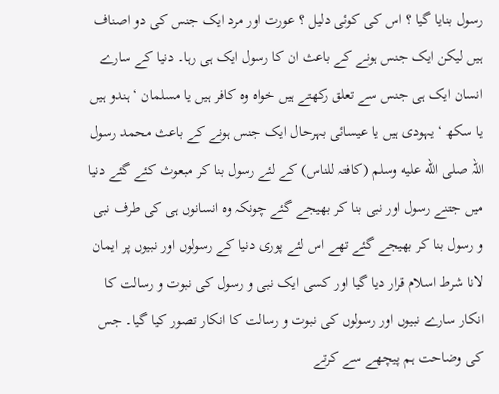رسول بنایا گیا ؟ اس کی کوئی دلیل ؟ عورت اور مرد ایک جنس کی دو اصناف ہیں لیکن ایک جنس ہونے کے باعث ان کا رسول ایک ہی رہا۔ دنیا کے سارے انسان ایک ہی جنس سے تعلق رکھتے ہیں خواہ وہ کافر ہیں یا مسلمان ‘ ہندو ہیں یا سکھ ‘ یہودی ہیں یا عیسائی بہرحال ایک جنس ہونے کے باعث محمد رسول اللہ صلى الله عليه وسلم (کافتہ للناس) کے لئے رسول بنا کر مبعوث کئے گئے دنیا میں جتنے رسول اور نبی بنا کر بھیجے گئے چونکہ وہ انسانوں ہی کی طرف نبی و رسول بنا کر بھیجے گئے تھے اس لئے پوری دنیا کے رسولوں اور نبیوں پر ایمان لانا شرط اسلام قرار دیا گیا اور کسی ایک نبی و رسول کی نبوت و رسالت کا انکار سارے نبیوں اور رسولوں کی نبوت و رسالت کا انکار تصور کیا گیا۔ جس کی وضاحت ہم پیچھے سے کرتے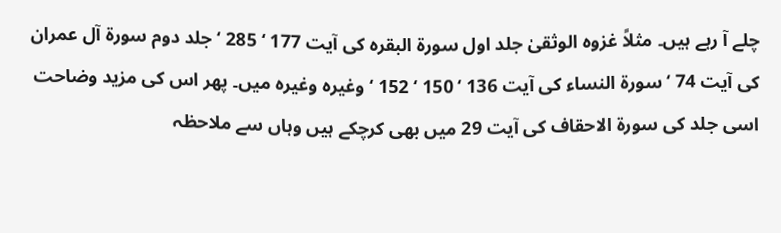چلے آ رہے ہیں۔ مثلاً غزوہ الوثقیٰ جلد اول سورة البقرہ کی آیت 177 ‘ 285 ‘ جلد دوم سورة آل عمران کی آیت 74 ‘ سورة النساء کی آیت 136 ‘ 150 ‘ 152 ‘ وغیرہ وغیرہ میں۔ پھر اس کی مزید وضاحت اسی جلد کی سورة الاحقاف کی آیت 29 میں بھی کرچکے ہیں وہاں سے ملاحظہ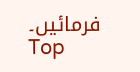فرمائیں۔
Top